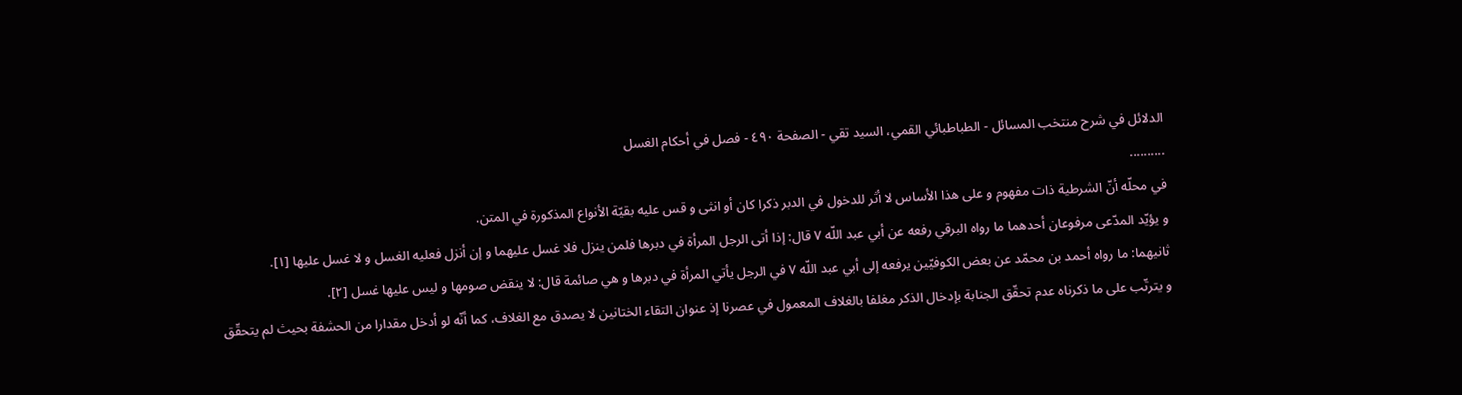الدلائل في شرح منتخب المسائل - الطباطبائي القمي، السید تقي - الصفحة ٤٩٠ - فصل في أحكام الغسل
..........
في محلّه أنّ الشرطية ذات مفهوم و على هذا الأساس لا أثر للدخول في الدبر ذكرا كان أو انثى و قس عليه بقيّة الأنواع المذكورة في المتن.
و يؤيّد المدّعى مرفوعان أحدهما ما رواه البرقي رفعه عن أبي عبد اللّه ٧ قال: إذا أتى الرجل المرأة في دبرها فلمن ينزل فلا غسل عليهما و إن أنزل فعليه الغسل و لا غسل عليها [١].
ثانيهما: ما رواه أحمد بن محمّد عن بعض الكوفيّين يرفعه إلى أبي عبد اللّه ٧ في الرجل يأتي المرأة في دبرها و هي صائمة قال: لا ينقض صومها و ليس عليها غسل [٢].
و يترتّب على ما ذكرناه عدم تحقّق الجنابة بإدخال الذكر مغلفا بالغلاف المعمول في عصرنا إذ عنوان التقاء الختانين لا يصدق مع الغلاف، كما أنّه لو أدخل مقدارا من الحشفة بحيث لم يتحقّق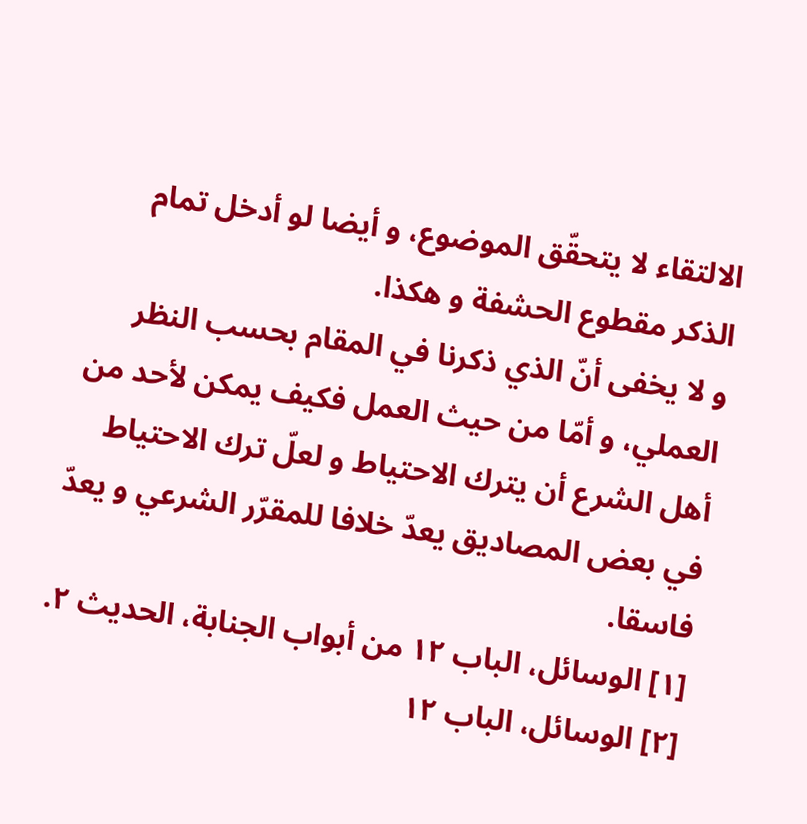الالتقاء لا يتحقّق الموضوع، و أيضا لو أدخل تمام الذكر مقطوع الحشفة و هكذا.
و لا يخفى أنّ الذي ذكرنا في المقام بحسب النظر العملي، و أمّا من حيث العمل فكيف يمكن لأحد من أهل الشرع أن يترك الاحتياط و لعلّ ترك الاحتياط في بعض المصاديق يعدّ خلافا للمقرّر الشرعي و يعدّ فاسقا.
[١] الوسائل، الباب ١٢ من أبواب الجنابة، الحديث ٢.
[٢] الوسائل، الباب ١٢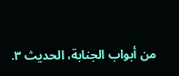من أبواب الجنابة، الحديث ٣.